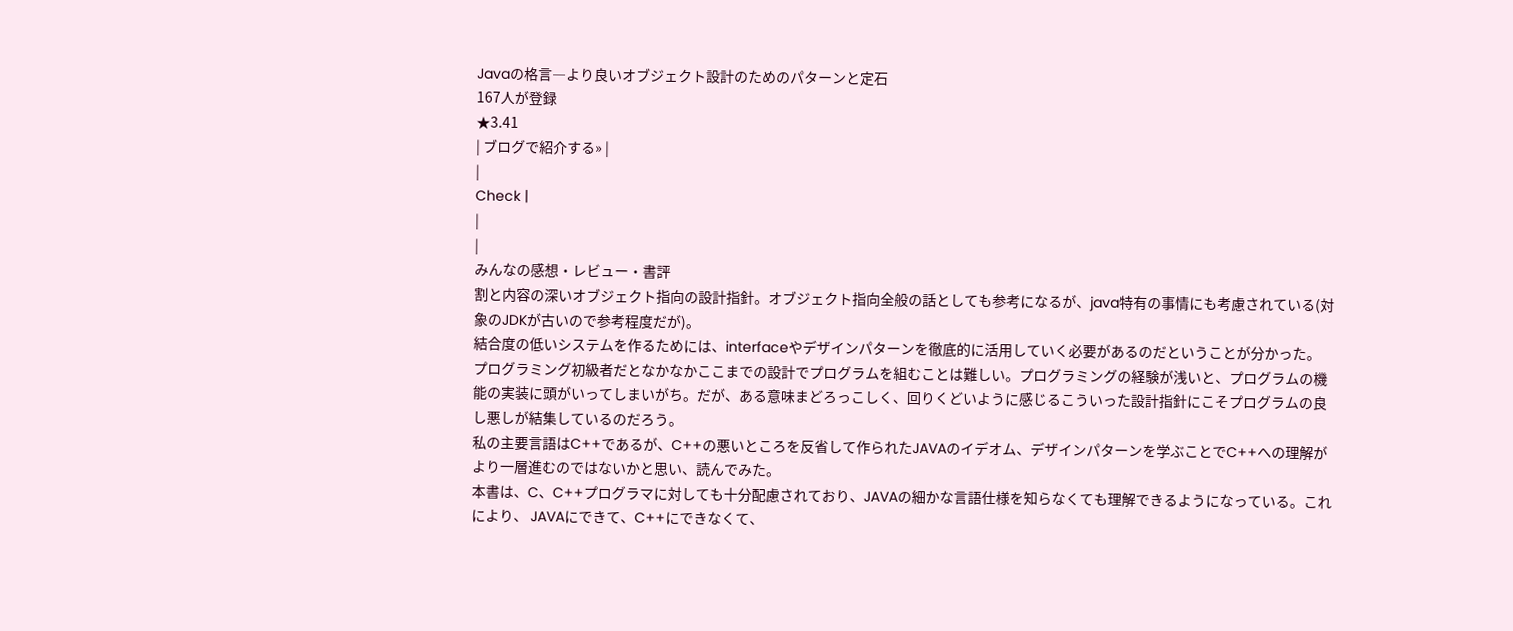Javaの格言―より良いオブジェクト設計のためのパターンと定石
167人が登録
★3.41
| ブログで紹介する» |
|
Check |
|
|
みんなの感想・レビュー・書評
割と内容の深いオブジェクト指向の設計指針。オブジェクト指向全般の話としても参考になるが、java特有の事情にも考慮されている(対象のJDKが古いので参考程度だが)。
結合度の低いシステムを作るためには、interfaceやデザインパターンを徹底的に活用していく必要があるのだということが分かった。
プログラミング初級者だとなかなかここまでの設計でプログラムを組むことは難しい。プログラミングの経験が浅いと、プログラムの機能の実装に頭がいってしまいがち。だが、ある意味まどろっこしく、回りくどいように感じるこういった設計指針にこそプログラムの良し悪しが結集しているのだろう。
私の主要言語はC++であるが、C++の悪いところを反省して作られたJAVAのイデオム、デザインパターンを学ぶことでC++への理解がより一層進むのではないかと思い、読んでみた。
本書は、C、C++プログラマに対しても十分配慮されており、JAVAの細かな言語仕様を知らなくても理解できるようになっている。これにより、 JAVAにできて、C++にできなくて、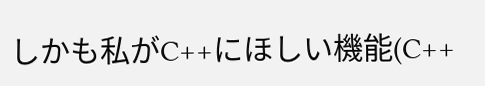しかも私がC++にほしい機能(C++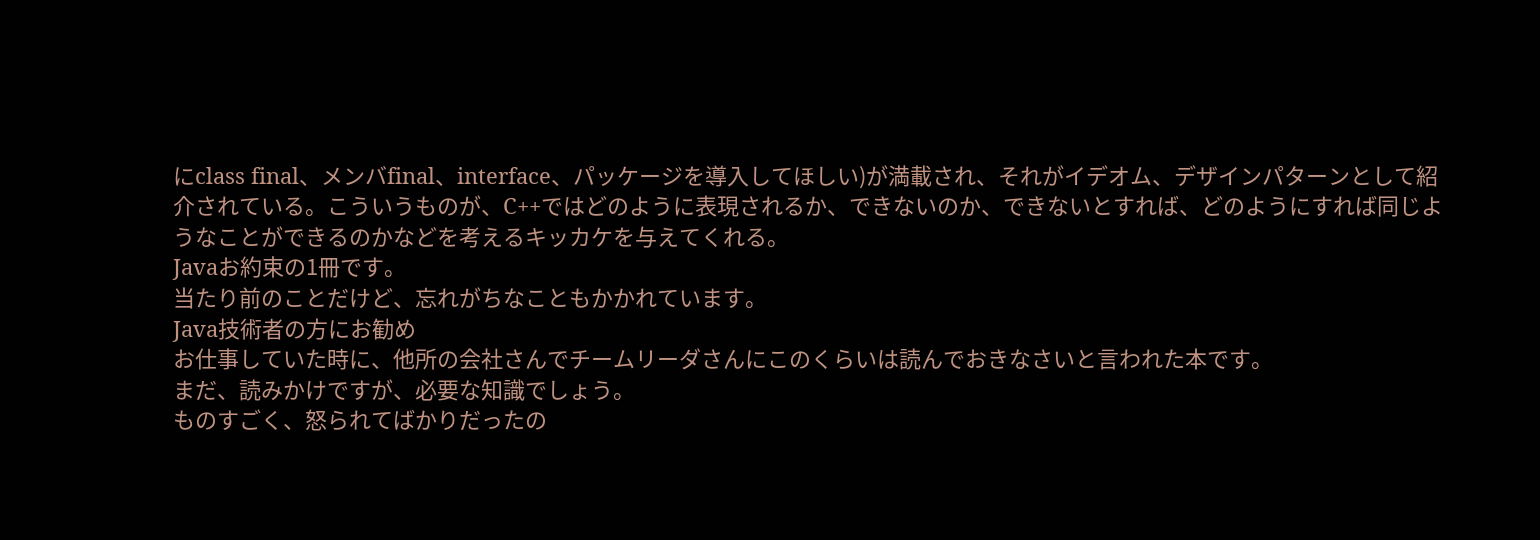にclass final、メンバfinal、interface、パッケージを導入してほしい)が満載され、それがイデオム、デザインパターンとして紹介されている。こういうものが、C++ではどのように表現されるか、できないのか、できないとすれば、どのようにすれば同じようなことができるのかなどを考えるキッカケを与えてくれる。
Javaお約束の1冊です。
当たり前のことだけど、忘れがちなこともかかれています。
Java技術者の方にお勧め
お仕事していた時に、他所の会社さんでチームリーダさんにこのくらいは読んでおきなさいと言われた本です。
まだ、読みかけですが、必要な知識でしょう。
ものすごく、怒られてばかりだったの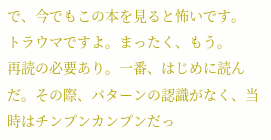で、今でもこの本を見ると怖いです。
トラウマですよ。まったく、もう。
再読の必要あり。一番、はじめに読んだ。その際、パターンの認識がなく、当時はチンプンカンプンだっ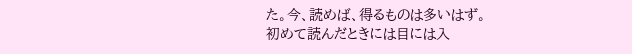た。今、読めば、得るものは多いはず。
初めて読んだときには目には入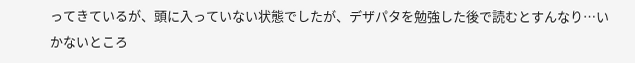ってきているが、頭に入っていない状態でしたが、デザパタを勉強した後で読むとすんなり…いかないところ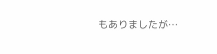もありましたが…